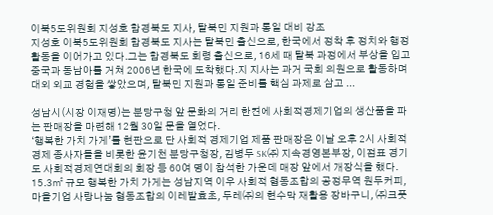이북5도위원회 지성호 함경북도 지사, 탈북민 지원과 통일 대비 강조
지성호 이북5도위원회 함경북도 지사는 탈북민 출신으로, 한국에서 정착 후 정치와 행정 활동을 이어가고 있다.그는 함경북도 회령 출신으로, 16세 때 탈북 과정에서 부상을 입고 중국과 동남아를 거쳐 2006년 한국에 도착했다.지 지사는 과거 국회 의원으로 활동하며 대외 외교 경험을 쌓았으며, 탈북민 지원과 통일 준비를 핵심 과제로 삼고 ...

성남시(시장 이재명)는 분당구청 앞 문화의 거리 한켠에 사회적경제기업의 생산품을 파는 판매장을 마련해 12월 30일 문을 열었다.
‘행복한 가치 가게’를 현판으로 단 사회적 경제기업 제품 판매장은 이날 오후 2시 사회적 경제 종사자들을 비롯한 윤기천 분당구청장, 김병두 SK㈜ 지속경영본부장, 이점표 경기도 사회적경제연대회의 회장 등 60여 명이 참석한 가운데 매장 앞에서 개장식을 했다.
15.3㎡ 규모 행복한 가치 가게는 성남지역 이우 사회적 협동조합의 공정무역 원두커피, 마을기업 사랑나눔 협동조합의 이레발효초, 두레㈜의 현수막 재활용 장바구니, ㈜크풋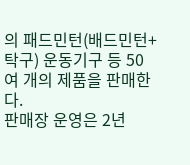의 패드민턴(배드민턴+탁구) 운동기구 등 50여 개의 제품을 판매한다.
판매장 운영은 2년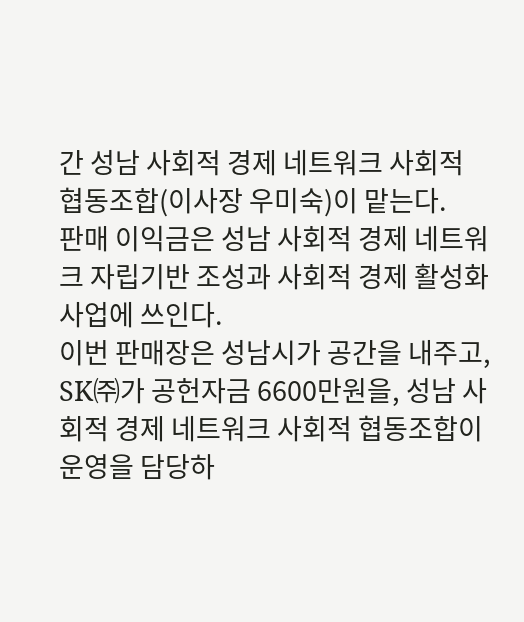간 성남 사회적 경제 네트워크 사회적 협동조합(이사장 우미숙)이 맡는다.
판매 이익금은 성남 사회적 경제 네트워크 자립기반 조성과 사회적 경제 활성화 사업에 쓰인다.
이번 판매장은 성남시가 공간을 내주고, SK㈜가 공헌자금 6600만원을, 성남 사회적 경제 네트워크 사회적 협동조합이 운영을 담당하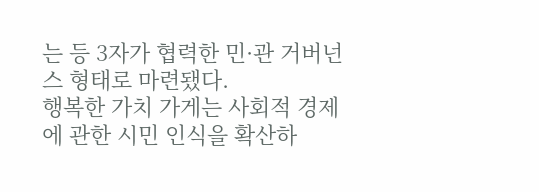는 등 3자가 협력한 민·관 거버넌스 형태로 마련됐다.
행복한 가치 가게는 사회적 경제에 관한 시민 인식을 확산하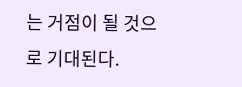는 거점이 될 것으로 기대된다.